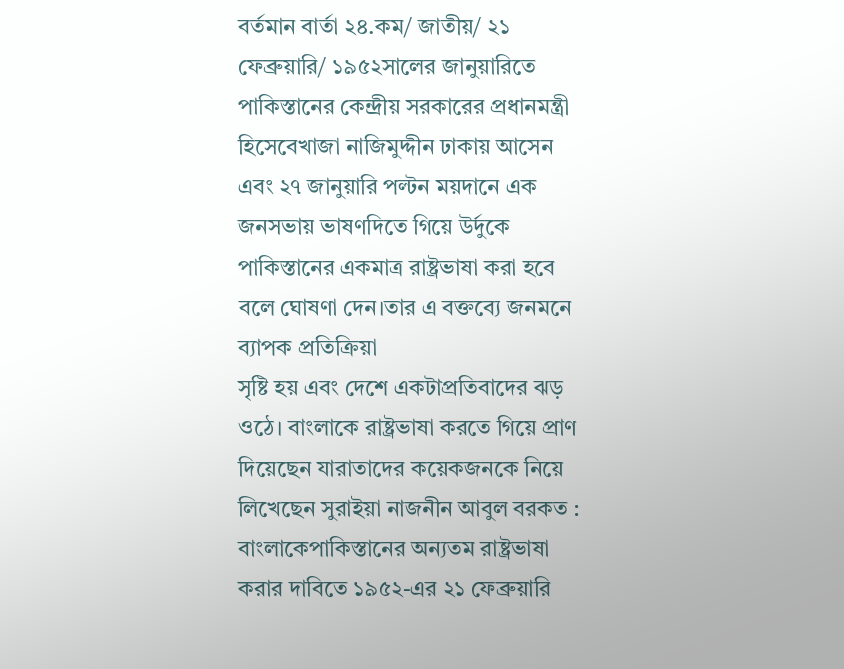বর্তমান বার্তা ২৪.কম/ জাতীয়/ ২১ ফেব্রুয়ারি/ ১৯৫২সালের জানুয়ারিতে পাকিস্তানের কেন্দ্রীয় সরকারের প্রধানমন্ত্রী হিসেবেখাজা নাজিমুদ্দীন ঢাকায় আসেন এবং ২৭ জানুয়ারি পল্টন ময়দানে এক জনসভায় ভাষণদিতে গিয়ে উর্দুকে পাকিস্তানের একমাত্র রাষ্ট্রভাষা করা হবে বলে ঘোষণা দেন।তার এ বক্তব্যে জনমনে ব্যাপক প্রতিক্রিয়া
সৃষ্টি হয় এবং দেশে একটাপ্রতিবাদের ঝড় ওঠে। বাংলাকে রাষ্ট্রভাষা করতে গিয়ে প্রাণ দিয়েছেন যারাতাদের কয়েকজনকে নিয়ে লিখেছেন সুরাইয়া নাজনীন আবুল বরকত : বাংলাকেপাকিস্তানের অন্যতম রাষ্ট্রভাষা করার দাবিতে ১৯৫২-এর ২১ ফেব্রুয়ারি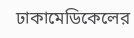ঢাকামেডিকেলের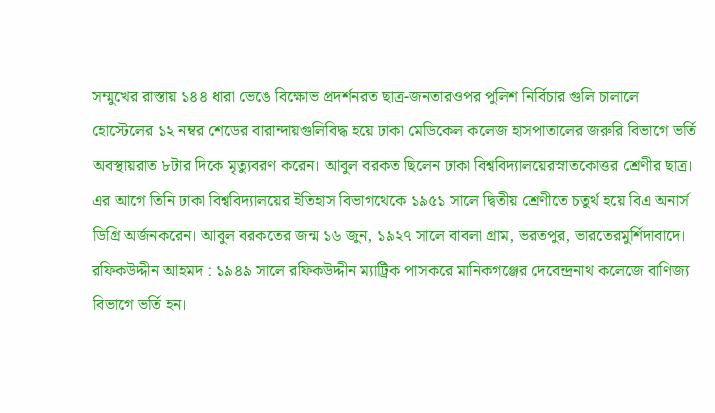সম্মুখের রাস্তায় ১৪৪ ধারা ভেঙে বিক্ষোভ প্রদর্শনরত ছাত্র-জনতারওপর পুলিশ নির্বিচার গুলি চালালে হোস্টেলের ১২ নম্বর শেডের বারান্দায়গুলিবিদ্ধ হয়ে ঢাকা মেডিকেল কলেজ হাসপাতালের জরুরি বিভাগে ভর্তি অবস্থায়রাত ৮টার দিকে মৃত্যুবরণ করেন। আবুল বরকত ছিলেন ঢাকা বিশ্ববিদ্যালয়েরস্নাতকোত্তর শ্রেণীর ছাত্র। এর আগে তিনি ঢাকা বিশ্ববিদ্যালয়ের ইতিহাস বিভাগথেকে ১৯৫১ সালে দ্বিতীয় শ্রেণীতে চতুর্থ হয়ে বিএ অনার্স ডিগ্রি অর্জনকরেন। আবুল বরকতের জন্ম ১৬ জুন, ১৯২৭ সালে বাবলা গ্রাম, ভরতপুর, ভারতেরমুর্শিদাবাদে। রফিকউদ্দীন আহমদ : ১৯৪৯ সালে রফিকউদ্দীন ম্যাট্রিক পাসকরে মানিকগঞ্জের দেবেন্দ্রনাথ কলেজে বাণিজ্য বিভাগে ভর্তি হন।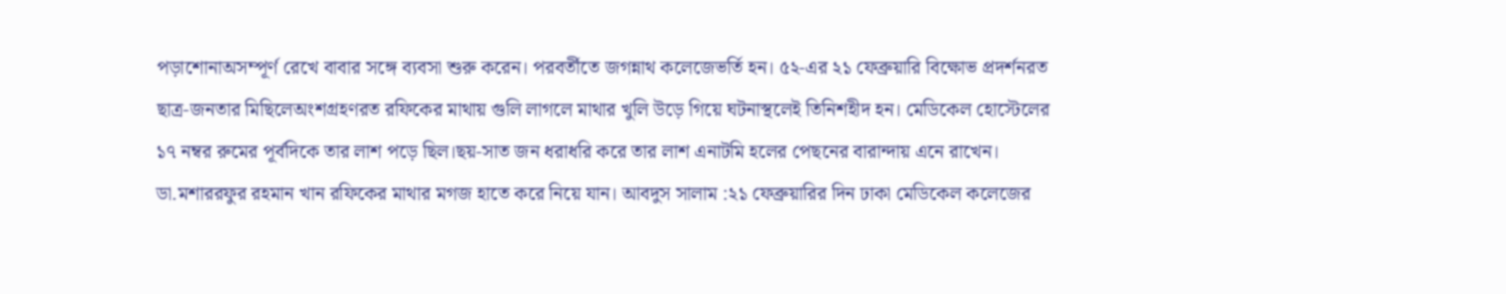পড়াশোনাঅসম্পূর্ণ রেখে বাবার সঙ্গে ব্যবসা শুরু করেন। পরবর্তীতে জগন্নাথ কলেজেভর্তি হন। ৫২-এর ২১ ফেব্রুয়ারি বিক্ষোভ প্রদর্শনরত ছাত্র-জনতার মিছিলেঅংশগ্রহণরত রফিকের মাথায় গুলি লাগলে মাথার খুলি উড়ে গিয়ে ঘটনাস্থলেই তিনিশহীদ হন। মেডিকেল হোস্টেলের ১৭ নম্বর রুমের পূর্বদিকে তার লাশ পড়ে ছিল।ছয়-সাত জন ধরাধরি করে তার লাশ এনাটমি হলের পেছনের বারান্দায় এনে রাখেন। ডা.মশাররফুর রহমান খান রফিকের মাথার মগজ হাতে করে নিয়ে যান। আবদুস সালাম :২১ ফেব্রুয়ারির দিন ঢাকা মেডিকেল কলেজের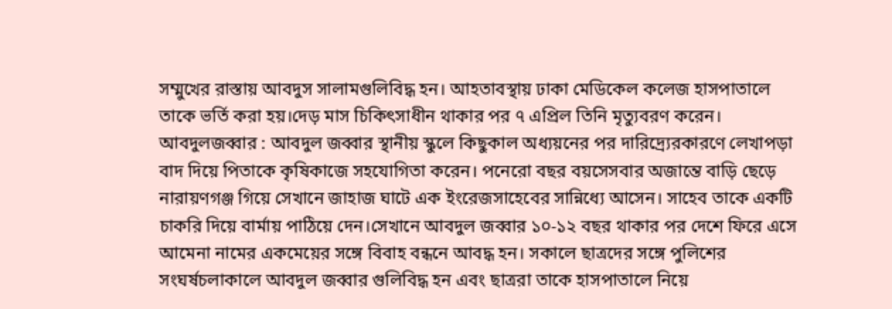সম্মুখের রাস্তায় আবদুস সালামগুলিবিদ্ধ হন। আহতাবস্থায় ঢাকা মেডিকেল কলেজ হাসপাতালে তাকে ভর্তি করা হয়।দেড় মাস চিকিৎসাধীন থাকার পর ৭ এপ্রিল তিনি মৃত্যুবরণ করেন। আবদুলজব্বার : আবদুল জব্বার স্থানীয় স্কুলে কিছুকাল অধ্যয়নের পর দারিদ্র্যেরকারণে লেখাপড়া বাদ দিয়ে পিতাকে কৃষিকাজে সহযোগিতা করেন। পনেরো বছর বয়সেসবার অজান্তে বাড়ি ছেড়ে নারায়ণগঞ্জ গিয়ে সেখানে জাহাজ ঘাটে এক ইংরেজসাহেবের সান্নিধ্যে আসেন। সাহেব তাকে একটি চাকরি দিয়ে বার্মায় পাঠিয়ে দেন।সেখানে আবদুল জব্বার ১০-১২ বছর থাকার পর দেশে ফিরে এসে আমেনা নামের একমেয়ের সঙ্গে বিবাহ বন্ধনে আবদ্ধ হন। সকালে ছাত্রদের সঙ্গে পুলিশের সংঘর্ষচলাকালে আবদুল জব্বার গুলিবিদ্ধ হন এবং ছাত্ররা তাকে হাসপাতালে নিয়ে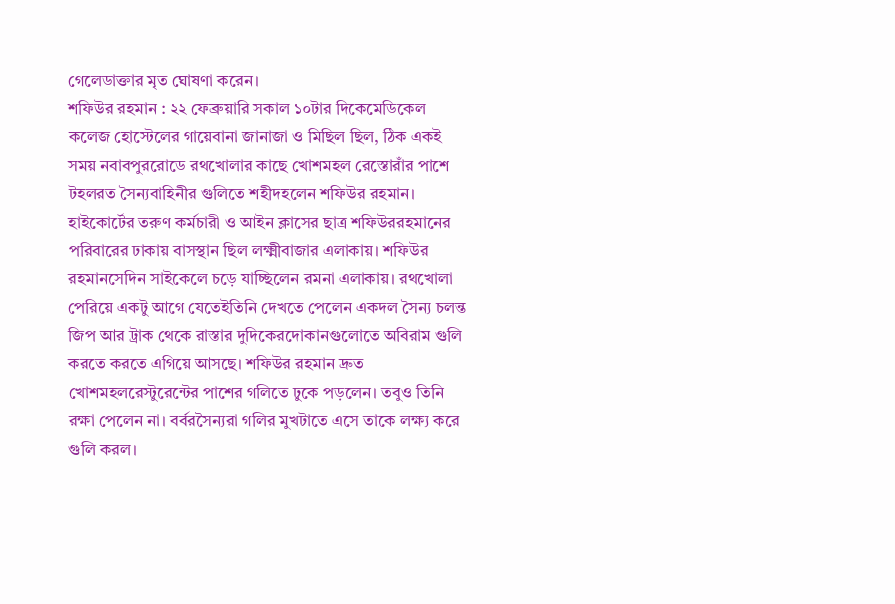গেলেডাক্তার মৃত ঘোষণা করেন।
শফিউর রহমান : ২২ ফেব্রুয়ারি সকাল ১০টার দিকেমেডিকেল কলেজ হোস্টেলের গায়েবানা জানাজা ও মিছিল ছিল, ঠিক একই সময় নবাবপুররোডে রথখোলার কাছে খোশমহল রেস্তোরাঁর পাশে টহলরত সৈন্যবাহিনীর গুলিতে শহীদহলেন শফিউর রহমান।  হাইকোর্টের তরুণ কর্মচারী ও আইন ক্লাসের ছাত্র শফিউররহমানের পরিবারের ঢাকায় বাসস্থান ছিল লক্ষ্মীবাজার এলাকায়। শফিউর রহমানসেদিন সাইকেলে চড়ে যাচ্ছিলেন রমনা এলাকায়। রথখোলা পেরিয়ে একটু আগে যেতেইতিনি দেখতে পেলেন একদল সৈন্য চলন্ত জিপ আর ট্রাক থেকে রাস্তার দুদিকেরদোকানগুলোতে অবিরাম গুলি করতে করতে এগিয়ে আসছে। শফিউর রহমান দ্রুত খোশমহলরেস্টুরেন্টের পাশের গলিতে ঢুকে পড়লেন। তবুও তিনি রক্ষা পেলেন না। বর্বরসৈন্যরা গলির মুখটাতে এসে তাকে লক্ষ্য করে গুলি করল।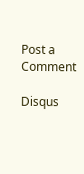Post a Comment

Disqus